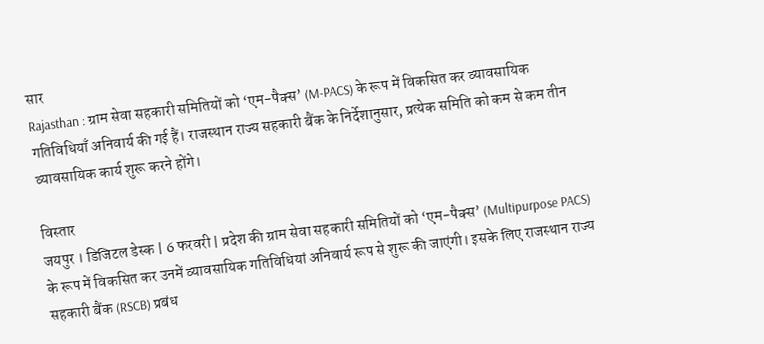सार
Rajasthan : ग्राम सेवा सहकारी समितियों को ‘एम-पैक्स’ (M-PACS) के रूप में विकसित कर व्यावसायिक गतिविधियाँ अनिवार्य की गई हैं। राजस्थान राज्य सहकारी बैंक के निर्देशानुसार, प्रत्येक समिति को कम से कम तीन व्यावसायिक कार्य शुरू करने होंगे।

विस्तार
जयपुर । डिजिटल डेस्क | 6 फरवरी | प्रदेश की ग्राम सेवा सहकारी समितियों को ‘एम-पैक्स’ (Multipurpose PACS) के रूप में विकसित कर उनमें व्यावसायिक गतिविधियां अनिवार्य रूप से शुरू की जाएंगी। इसके लिए राजस्थान राज्य सहकारी बैंक (RSCB) प्रबंध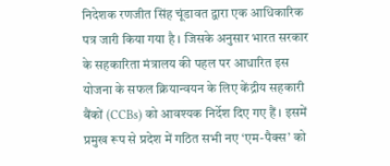निदेशक रणजीत सिंह चूंडावत द्वारा एक आधिकारिक पत्र जारी किया गया है । जिसके अनुसार भारत सरकार के सहकारिता मंत्रालय की पहल पर आधारित इस योजना के सफल क्रियान्वयन के लिए केंद्रीय सहकारी बैंकों (CCBs) को आवश्यक निर्देश दिए गए हैं । इसमें प्रमुख रूप से प्रदेश में गठित सभी नए ‘एम-पैक्स’ को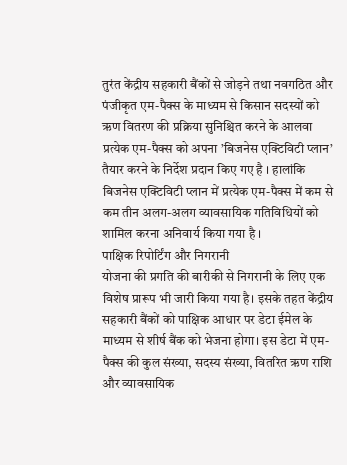तुरंत केंद्रीय सहकारी बैंकों से जोड़ने तथा नवगठित और पंजीकृत एम-पैक्स के माध्यम से किसान सदस्यों को ऋण वितरण की प्रक्रिया सुनिश्चित करने के आलवा प्रत्येक एम-पैक्स को अपना ’बिजनेस एक्टिविटी प्लान’ तैयार करने के निर्देश प्रदान किए गए है । हालांकि बिजनेस एक्टिविटी प्लान में प्रत्येक एम-पैक्स में कम से कम तीन अलग-अलग व्यावसायिक गतिविधियों को शामिल करना अनिवार्य किया गया है ।
पाक्षिक रिपोर्टिंग और निगरानी
योजना की प्रगति की बारीकी से निगरानी के लिए एक विशेष प्रारूप भी जारी किया गया है। इसके तहत केंद्रीय सहकारी बैंकों को पाक्षिक आधार पर डेटा ईमेल के माध्यम से शीर्ष बैंक को भेजना होगा। इस डेटा में एम-पैक्स की कुल संख्या, सदस्य संख्या, वितरित ऋण राशि और व्यावसायिक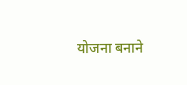योजना बनाने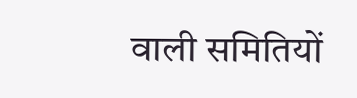वाली समितियों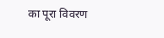का पूरा विवरण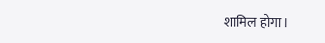शामिल होगा।